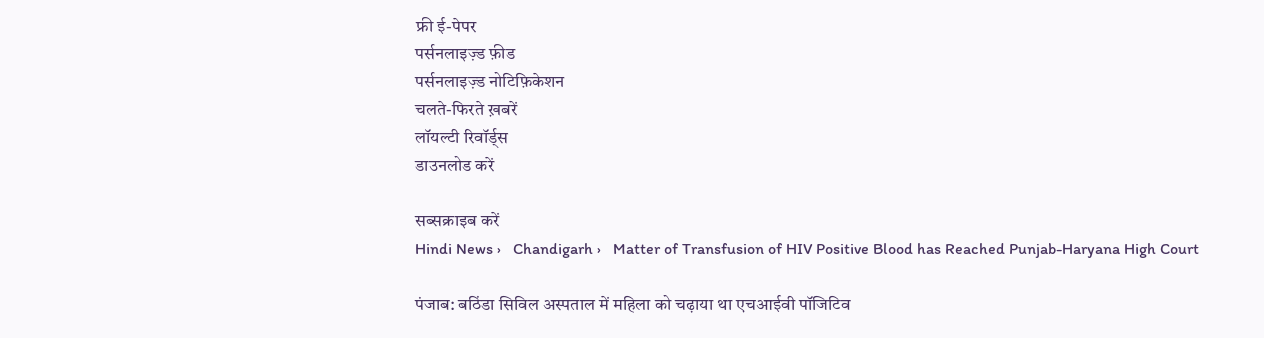फ्री ई-पेपर
पर्सनलाइज़्ड फ़ीड
पर्सनलाइज़्ड नोटिफ़िकेशन
चलते-फिरते ख़बरें
लॉयल्टी रिवॉर्ड्स
डाउनलोड करें

सब्सक्राइब करें
Hindi News ›   Chandigarh ›   Matter of Transfusion of HIV Positive Blood has Reached Punjab-Haryana High Court

पंजाब: बठिंडा सिविल अस्पताल में महिला को चढ़ाया था एचआईवी पॉजिटिव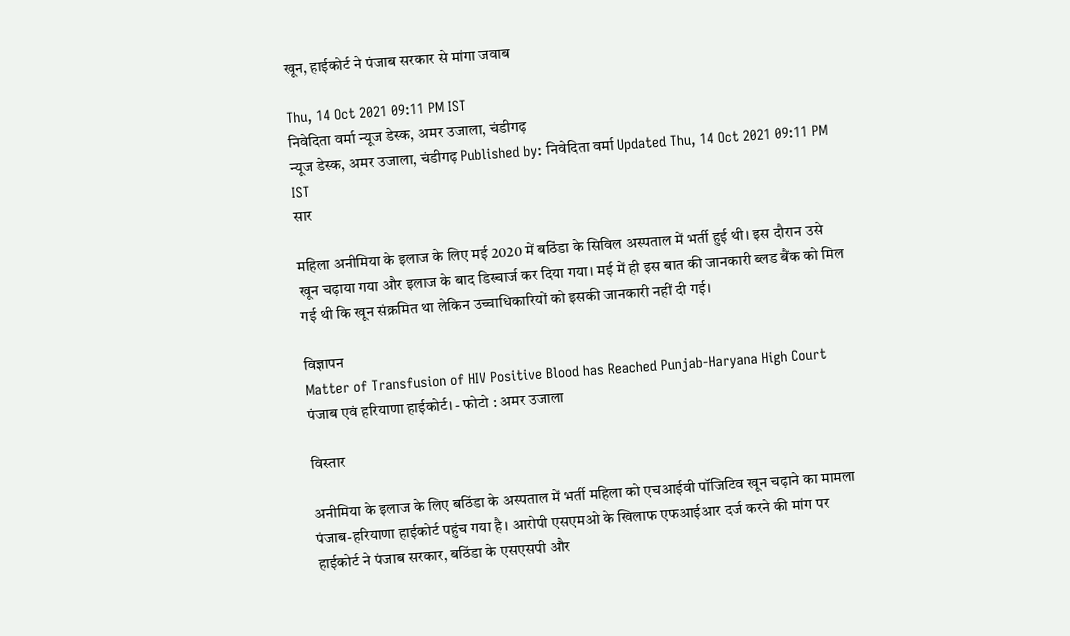खून, हाईकोर्ट ने पंजाब सरकार से मांगा जवाब

Thu, 14 Oct 2021 09:11 PM IST
निवेदिता वर्मा न्यूज डेस्क, अमर उजाला, चंडीगढ़
न्यूज डेस्क, अमर उजाला, चंडीगढ़ Published by: निवेदिता वर्मा Updated Thu, 14 Oct 2021 09:11 PM IST
सार

महिला अनीमिया के इलाज के लिए मई 2020 में बठिंडा के सिविल अस्पताल में भर्ती हुई थी। इस दौरान उसे खून चढ़ाया गया और इलाज के बाद डिस्चार्ज कर दिया गया। मई में ही इस बात की जानकारी ब्लड बैंक को मिल गई थी कि खून संक्रमित था लेकिन उच्चाधिकारियों को इसकी जानकारी नहीं दी गई।

विज्ञापन
Matter of Transfusion of HIV Positive Blood has Reached Punjab-Haryana High Court
पंजाब एवं हरियाणा हाईकोर्ट। - फोटो : अमर उजाला

विस्तार

अनीमिया के इलाज के लिए बठिंडा के अस्पताल में भर्ती महिला को एचआईवी पॉजिटिव खून चढ़ाने का मामला पंजाब-हरियाणा हाईकोर्ट पहुंच गया है। आरोपी एसएमओ के खिलाफ एफआईआर दर्ज करने की मांग पर हाईकोर्ट ने पंजाब सरकार, बठिंडा के एसएसपी और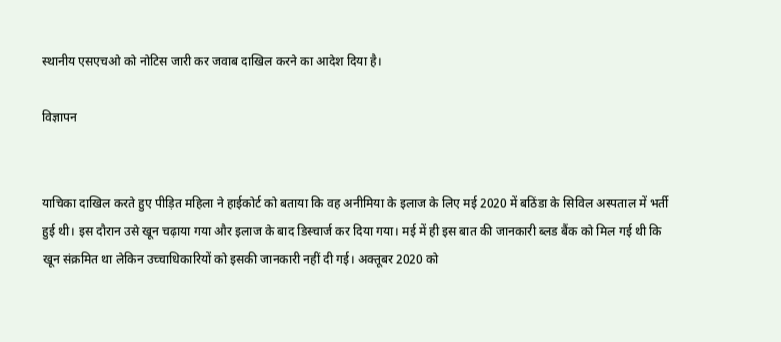स्थानीय एसएचओ को नोटिस जारी कर जवाब दाखिल करने का आदेश दिया है।

विज्ञापन


याचिका दाखिल करते हुए पीड़ित महिला ने हाईकोर्ट को बताया कि वह अनीमिया के इलाज के लिए मई 2020 में बठिंडा के सिविल अस्पताल में भर्ती हुई थी। इस दौरान उसे खून चढ़ाया गया और इलाज के बाद डिस्चार्ज कर दिया गया। मई में ही इस बात की जानकारी ब्लड बैंक को मिल गई थी कि खून संक्रमित था लेकिन उच्चाधिकारियों को इसकी जानकारी नहीं दी गई। अक्तूबर 2020 को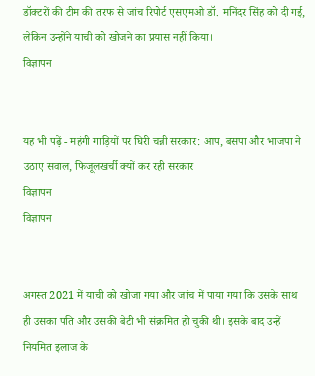डॉक्टरों की टीम की तरफ से जांच रिपोर्ट एसएमओ डॉ. मनिंदर सिंह को दी गई, लेकिन उन्होंने याची को खोजने का प्रयास नहीं किया।
विज्ञापन


यह भी पढ़ें - महंगी गाड़ियों पर घिरी चन्नी सरकार: आप, बसपा और भाजपा ने उठाए सवाल, फिजूलखर्ची क्यों कर रही सरकार
विज्ञापन
विज्ञापन


अगस्त 2021 में याची को खोजा गया और जांच में पाया गया कि उसके साथ ही उसका पति और उसकी बेटी भी संक्रमित हो चुकी थी। इसके बाद उन्हें नियमित इलाज के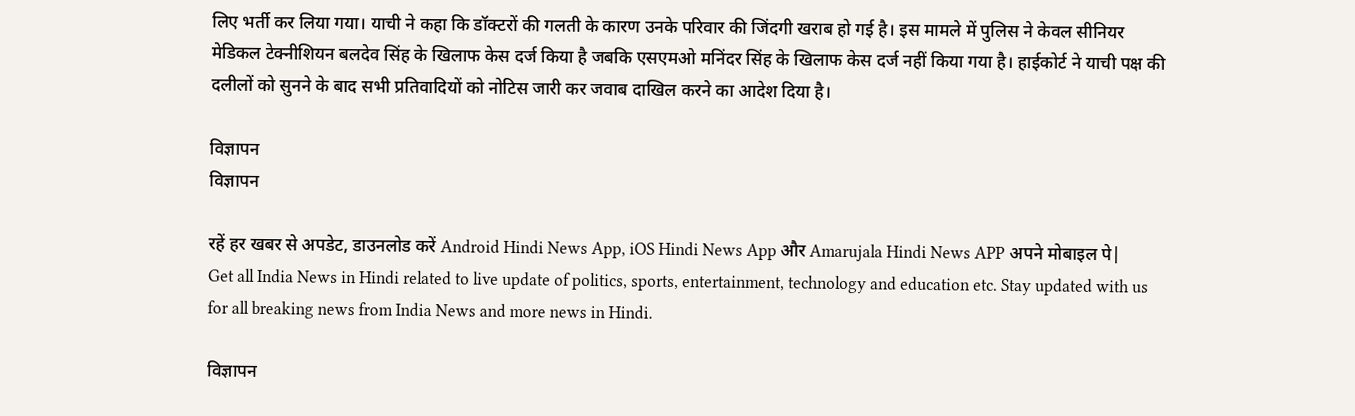लिए भर्ती कर लिया गया। याची ने कहा कि डॉक्टरों की गलती के कारण उनके परिवार की जिंदगी खराब हो गई है। इस मामले में पुलिस ने केवल सीनियर मेडिकल टेक्नीशियन बलदेव सिंह के खिलाफ केस दर्ज किया है जबकि एसएमओ मनिंदर सिंह के खिलाफ केस दर्ज नहीं किया गया है। हाईकोर्ट ने याची पक्ष की दलीलों को सुनने के बाद सभी प्रतिवादियों को नोटिस जारी कर जवाब दाखिल करने का आदेश दिया है।

विज्ञापन
विज्ञापन

रहें हर खबर से अपडेट, डाउनलोड करें Android Hindi News App, iOS Hindi News App और Amarujala Hindi News APP अपने मोबाइल पे|
Get all India News in Hindi related to live update of politics, sports, entertainment, technology and education etc. Stay updated with us for all breaking news from India News and more news in Hindi.

विज्ञापन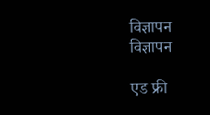विज्ञापन
विज्ञापन

एड फ्री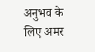अनुभव के लिए अमर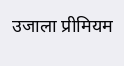उजाला प्रीमियम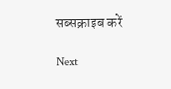सब्सक्राइब करें

Next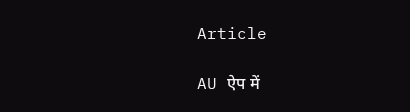Article

AU ऐप में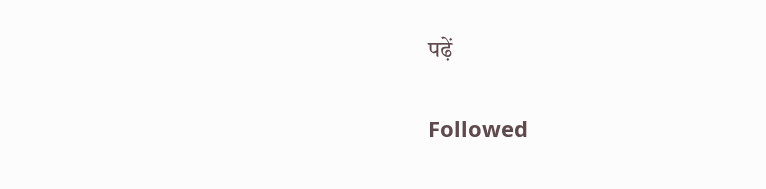पढ़ें

Followed